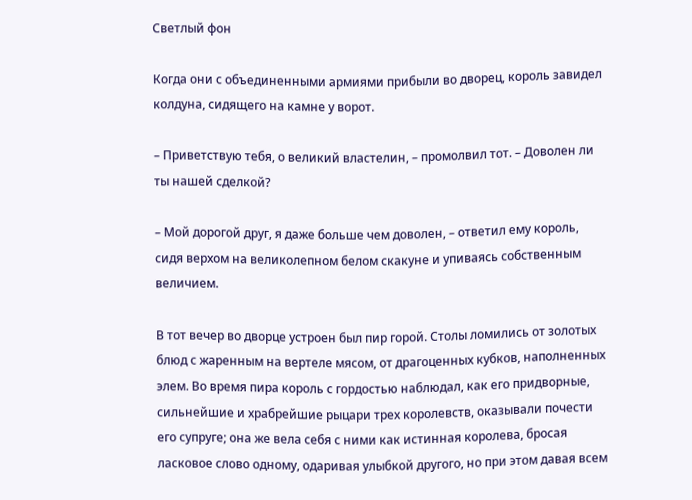Светлый фон

Когда они с объединенными армиями прибыли во дворец, король завидел колдуна, сидящего на камне у ворот.

– Приветствую тебя, о великий властелин, – промолвил тот. – Доволен ли ты нашей сделкой?

– Мой дорогой друг, я даже больше чем доволен, – ответил ему король, сидя верхом на великолепном белом скакуне и упиваясь собственным величием.

В тот вечер во дворце устроен был пир горой. Столы ломились от золотых блюд с жаренным на вертеле мясом, от драгоценных кубков, наполненных элем. Во время пира король с гордостью наблюдал, как его придворные, сильнейшие и храбрейшие рыцари трех королевств, оказывали почести его супруге; она же вела себя с ними как истинная королева, бросая ласковое слово одному, одаривая улыбкой другого, но при этом давая всем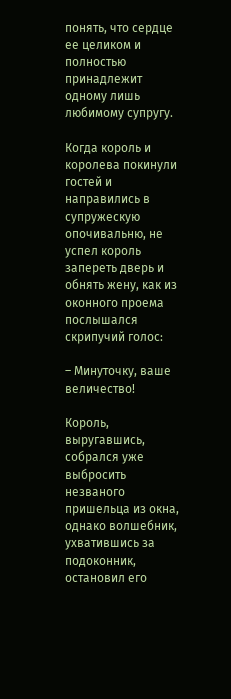понять, что сердце ее целиком и полностью принадлежит одному лишь любимому супругу.

Когда король и королева покинули гостей и направились в супружескую опочивальню, не успел король запереть дверь и обнять жену, как из оконного проема послышался скрипучий голос:

– Минуточку, ваше величество!

Король, выругавшись, собрался уже выбросить незваного пришельца из окна, однако волшебник, ухватившись за подоконник, остановил его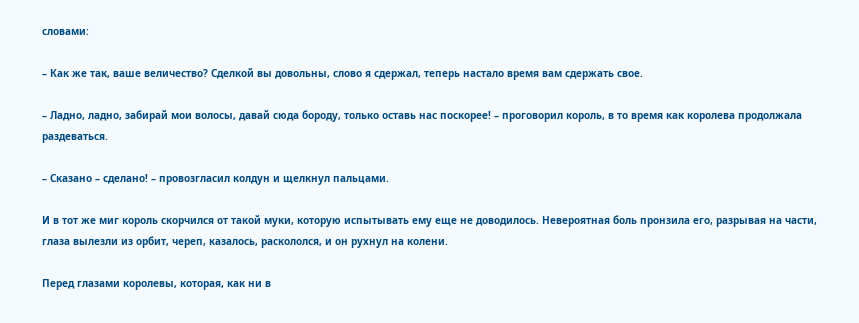словами:

– Как же так, ваше величество? Сделкой вы довольны, слово я сдержал, теперь настало время вам сдержать свое.

– Ладно, ладно, забирай мои волосы, давай сюда бороду, только оставь нас поскорее! – проговорил король, в то время как королева продолжала раздеваться.

– Сказано – сделано! – провозгласил колдун и щелкнул пальцами.

И в тот же миг король скорчился от такой муки, которую испытывать ему еще не доводилось. Невероятная боль пронзила его, разрывая на части, глаза вылезли из орбит, череп, казалось, раскололся, и он рухнул на колени.

Перед глазами королевы, которая, как ни в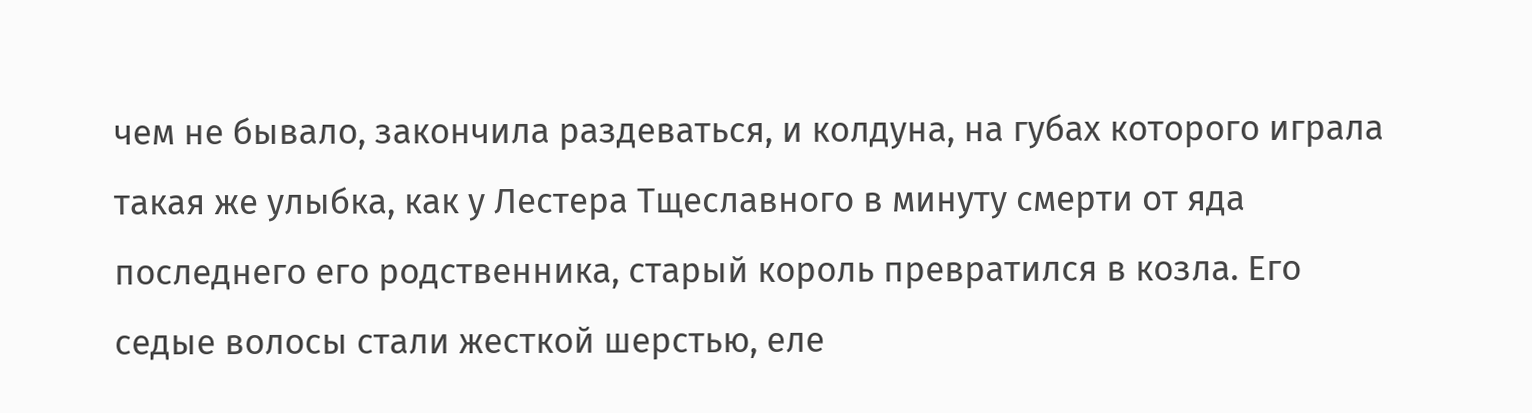чем не бывало, закончила раздеваться, и колдуна, на губах которого играла такая же улыбка, как у Лестера Тщеславного в минуту смерти от яда последнего его родственника, старый король превратился в козла. Его седые волосы стали жесткой шерстью, еле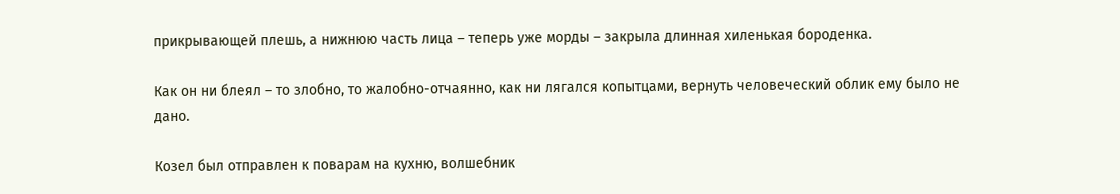прикрывающей плешь, а нижнюю часть лица – теперь уже морды – закрыла длинная хиленькая бороденка.

Как он ни блеял – то злобно, то жалобно-отчаянно, как ни лягался копытцами, вернуть человеческий облик ему было не дано.

Козел был отправлен к поварам на кухню, волшебник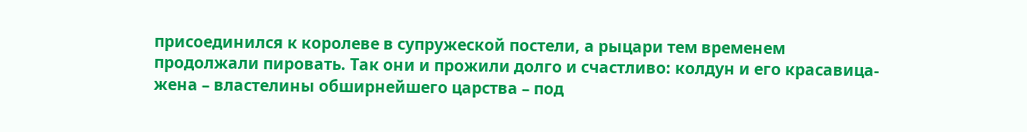присоединился к королеве в супружеской постели, а рыцари тем временем продолжали пировать. Так они и прожили долго и счастливо: колдун и его красавица-жена – властелины обширнейшего царства – под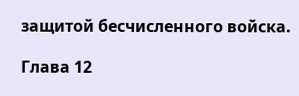защитой бесчисленного войска.

Глава 12